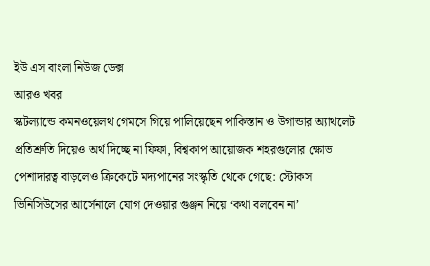ইউ এস বাংলা নিউজ ডেক্স
আরও খবর
স্কটল্যান্ডে কমনওয়েলথ গেমসে গিয়ে পালিয়েছেন পাকিস্তান ও উগান্ডার অ্যাথলেট
প্রতিশ্রুতি দিয়েও অর্থ দিচ্ছে না ফিফা, বিশ্বকাপ আয়োজক শহরগুলোর ক্ষোভ
পেশাদারত্ব বাড়লেও ক্রিকেটে মদ্যপানের সংস্কৃতি থেকে গেছে: স্টোকস
ভিনিসিউসের আর্সেনালে যোগ দেওয়ার গুঞ্জন নিয়ে ‘কথা বলবেন না’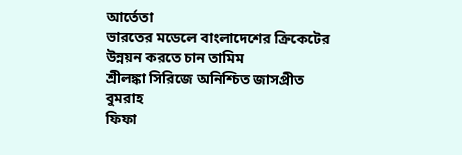আর্তেতা
ভারতের মডেলে বাংলাদেশের ক্রিকেটের উন্নয়ন করতে চান তামিম
শ্রীলঙ্কা সিরিজে অনিশ্চিত জাসপ্রীত বুমরাহ
ফিফা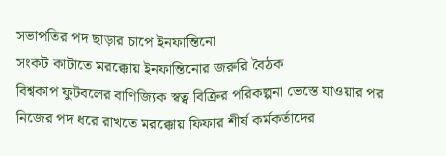সভাপতির পদ ছাড়ার চাপে ইনফান্তিনো
সংকট কাটাতে মরক্কোয় ইনফান্তিনোর জরুরি বৈঠক
বিশ্বকাপ ফুটবলের বাণিজ্যিক স্বত্ব বিক্রির পরিকল্পনা ভেস্তে যাওয়ার পর নিজের পদ ধরে রাখতে মরক্কোয় ফিফার শীর্ষ কর্মকর্তাদের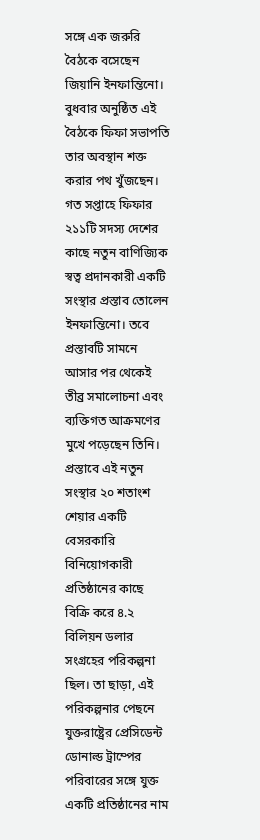সঙ্গে এক জরুরি বৈঠকে বসেছেন জিয়ানি ইনফান্তিনো। বুধবার অনুষ্ঠিত এই বৈঠকে ফিফা সভাপতি তার অবস্থান শক্ত করার পথ খুঁজছেন।
গত সপ্তাহে ফিফার ২১১টি সদস্য দেশের কাছে নতুন বাণিজ্যিক স্বত্ব প্রদানকারী একটি সংস্থার প্রস্তাব তোলেন ইনফান্তিনো। তবে প্রস্তাবটি সামনে আসার পর থেকেই তীব্র সমালোচনা এবং ব্যক্তিগত আক্রমণের মুখে পড়েছেন তিনি।
প্রস্তাবে এই নতুন সংস্থার ২০ শতাংশ শেয়ার একটি বেসরকারি বিনিয়োগকারী প্রতিষ্ঠানের কাছে বিক্রি করে ৪.২ বিলিয়ন ডলার সংগ্রহের পরিকল্পনা ছিল। তা ছাড়া, এই পরিকল্পনার পেছনে যুক্তরাষ্ট্রের প্রেসিডেন্ট ডোনাল্ড ট্রাম্পের পরিবারের সঙ্গে যুক্ত একটি প্রতিষ্ঠানের নাম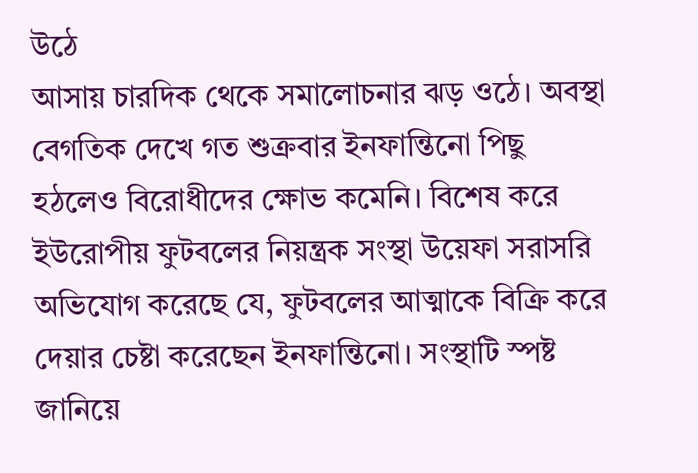উঠে
আসায় চারদিক থেকে সমালোচনার ঝড় ওঠে। অবস্থা বেগতিক দেখে গত শুক্রবার ইনফান্তিনো পিছু হঠলেও বিরোধীদের ক্ষোভ কমেনি। বিশেষ করে ইউরোপীয় ফুটবলের নিয়ন্ত্রক সংস্থা উয়েফা সরাসরি অভিযোগ করেছে যে, ফুটবলের আত্মাকে বিক্রি করে দেয়ার চেষ্টা করেছেন ইনফান্তিনো। সংস্থাটি স্পষ্ট জানিয়ে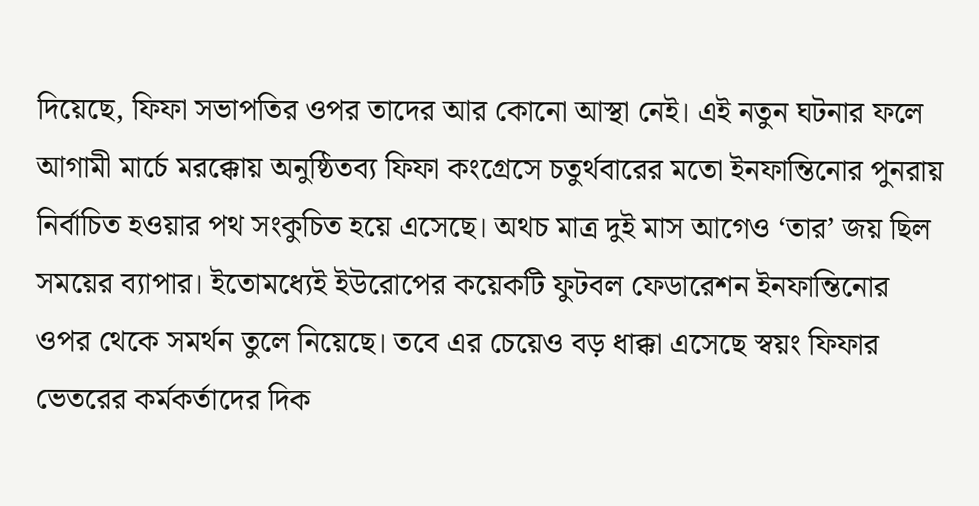দিয়েছে, ফিফা সভাপতির ওপর তাদের আর কোনো আস্থা নেই। এই নতুন ঘটনার ফলে আগামী মার্চে মরক্কোয় অনুষ্ঠিতব্য ফিফা কংগ্রেসে চতুর্থবারের মতো ইনফান্তিনোর পুনরায় নির্বাচিত হওয়ার পথ সংকুচিত হয়ে এসেছে। অথচ মাত্র দুই মাস আগেও ‘তার’ জয় ছিল সময়ের ব্যাপার। ইতোমধ্যেই ইউরোপের কয়েকটি ফুটবল ফেডারেশন ইনফান্তিনোর ওপর থেকে সমর্থন তুলে নিয়েছে। তবে এর চেয়েও বড় ধাক্কা এসেছে স্বয়ং ফিফার ভেতরের কর্মকর্তাদের দিক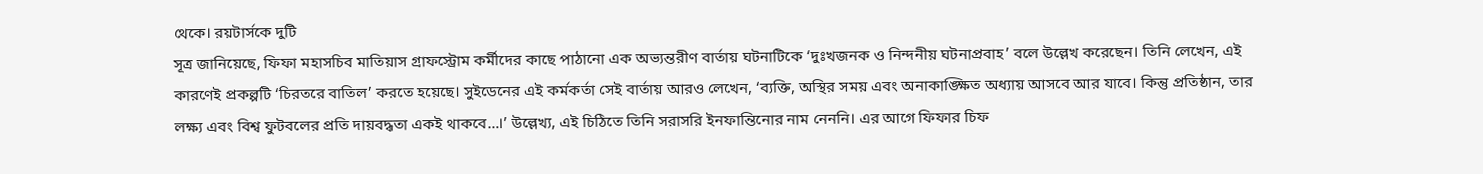থেকে। রয়টার্সকে দুটি
সূত্র জানিয়েছে, ফিফা মহাসচিব মাতিয়াস গ্রাফস্ট্রোম কর্মীদের কাছে পাঠানো এক অভ্যন্তরীণ বার্তায় ঘটনাটিকে ‘দুঃখজনক ও নিন্দনীয় ঘটনাপ্রবাহ’ বলে উল্লেখ করেছেন। তিনি লেখেন, এই কারণেই প্রকল্পটি ‘চিরতরে বাতিল’ করতে হয়েছে। সুইডেনের এই কর্মকর্তা সেই বার্তায় আরও লেখেন, ‘ব্যক্তি, অস্থির সময় এবং অনাকাঙ্ক্ষিত অধ্যায় আসবে আর যাবে। কিন্তু প্রতিষ্ঠান, তার লক্ষ্য এবং বিশ্ব ফুটবলের প্রতি দায়বদ্ধতা একই থাকবে…।’ উল্লেখ্য, এই চিঠিতে তিনি সরাসরি ইনফান্তিনোর নাম নেননি। এর আগে ফিফার চিফ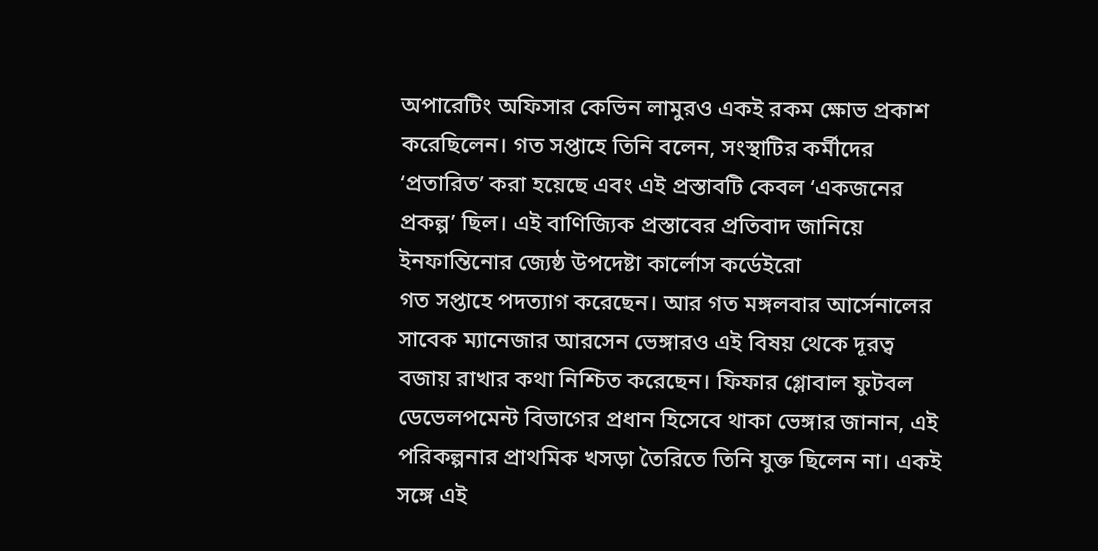অপারেটিং অফিসার কেভিন লামুরও একই রকম ক্ষোভ প্রকাশ করেছিলেন। গত সপ্তাহে তিনি বলেন, সংস্থাটির কর্মীদের ‘প্রতারিত’ করা হয়েছে এবং এই প্রস্তাবটি কেবল ‘একজনের প্রকল্প’ ছিল। এই বাণিজ্যিক প্রস্তাবের প্রতিবাদ জানিয়ে ইনফান্তিনোর জ্যেষ্ঠ উপদেষ্টা কার্লোস কর্ডেইরো
গত সপ্তাহে পদত্যাগ করেছেন। আর গত মঙ্গলবার আর্সেনালের সাবেক ম্যানেজার আরসেন ভেঙ্গারও এই বিষয় থেকে দূরত্ব বজায় রাখার কথা নিশ্চিত করেছেন। ফিফার গ্লোবাল ফুটবল ডেভেলপমেন্ট বিভাগের প্রধান হিসেবে থাকা ভেঙ্গার জানান, এই পরিকল্পনার প্রাথমিক খসড়া তৈরিতে তিনি যুক্ত ছিলেন না। একই সঙ্গে এই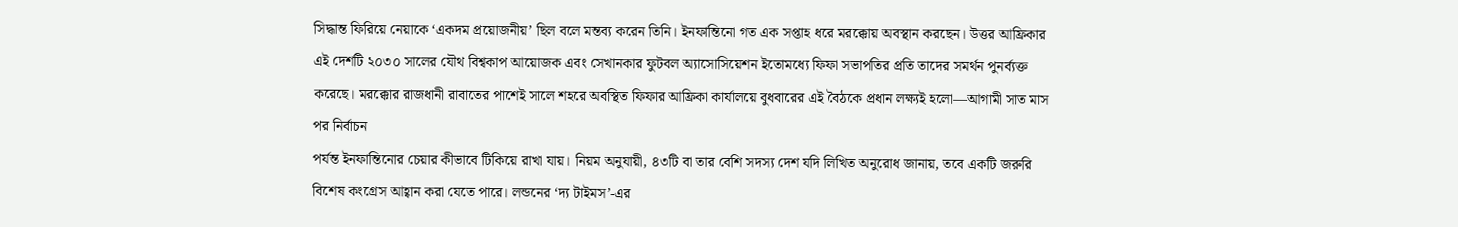সিদ্ধান্ত ফিরিয়ে নেয়াকে ‘একদম প্রয়োজনীয়’ ছিল বলে মন্তব্য করেন তিনি। ইনফান্তিনো গত এক সপ্তাহ ধরে মরক্কোয় অবস্থান করছেন। উত্তর আফ্রিকার এই দেশটি ২০৩০ সালের যৌথ বিশ্বকাপ আয়োজক এবং সেখানকার ফুটবল অ্যাসোসিয়েশন ইতোমধ্যে ফিফা সভাপতির প্রতি তাদের সমর্থন পুনর্ব্যক্ত করেছে। মরক্কোর রাজধানী রাবাতের পাশেই সালে শহরে অবস্থিত ফিফার আফ্রিকা কার্যালয়ে বুধবারের এই বৈঠকে প্রধান লক্ষ্যই হলো—আগামী সাত মাস পর নির্বাচন
পর্যন্ত ইনফান্তিনোর চেয়ার কীভাবে টিকিয়ে রাখা যায়। নিয়ম অনুযায়ী, ৪৩টি বা তার বেশি সদস্য দেশ যদি লিখিত অনুরোধ জানায়, তবে একটি জরুরি বিশেষ কংগ্রেস আহ্বান করা যেতে পারে। লন্ডনের ‘দ্য টাইমস’-এর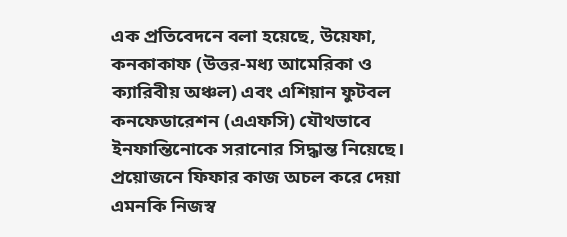এক প্রতিবেদনে বলা হয়েছে, উয়েফা, কনকাকাফ (উত্তর-মধ্য আমেরিকা ও ক্যারিবীয় অঞ্চল) এবং এশিয়ান ফুটবল কনফেডারেশন (এএফসি) যৌথভাবে ইনফান্তিনোকে সরানোর সিদ্ধান্ত নিয়েছে। প্রয়োজনে ফিফার কাজ অচল করে দেয়া এমনকি নিজস্ব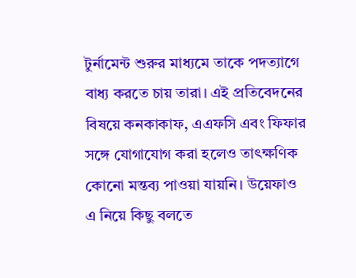টুর্নামেন্ট শুরুর মাধ্যমে তাকে পদত্যাগে বাধ্য করতে চায় তারা। এই প্রতিবেদনের বিষয়ে কনকাকাফ, এএফসি এবং ফিফার সঙ্গে যোগাযোগ করা হলেও তাৎক্ষণিক কোনো মন্তব্য পাওয়া যায়নি। উয়েফাও এ নিয়ে কিছু বলতে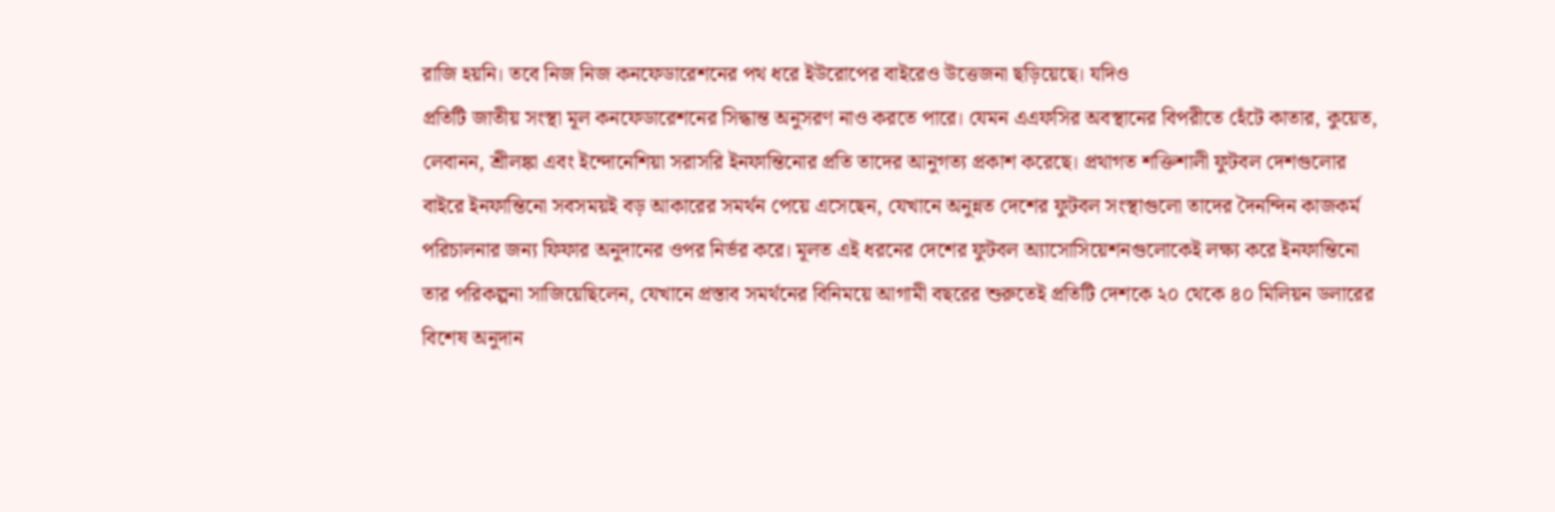রাজি হয়নি। তবে নিজ নিজ কনফেডারেশনের পথ ধরে ইউরোপের বাইরেও উত্তেজনা ছড়িয়েছে। যদিও
প্রতিটি জাতীয় সংস্থা মূল কনফেডারেশনের সিদ্ধান্ত অনুসরণ নাও করতে পারে। যেমন এএফসির অবস্থানের বিপরীতে হেঁটে কাতার, কুয়েত, লেবানন, শ্রীলঙ্কা এবং ইন্দোনেশিয়া সরাসরি ইনফান্তিনোর প্রতি তাদের আনুগত্য প্রকাশ করেছে। প্রথাগত শক্তিশালী ফুটবল দেশগুলোর বাইরে ইনফান্তিনো সবসময়ই বড় আকারের সমর্থন পেয়ে এসেছেন, যেখানে অনুন্নত দেশের ফুটবল সংস্থাগুলো তাদের দৈনন্দিন কাজকর্ম পরিচালনার জন্য ফিফার অনুদানের ওপর নির্ভর করে। মূলত এই ধরনের দেশের ফুটবল অ্যাসোসিয়েশনগুলোকেই লক্ষ্য করে ইনফান্তিনো তার পরিকল্পনা সাজিয়েছিলেন, যেখানে প্রস্তাব সমর্থনের বিনিময়ে আগামী বছরের শুরুতেই প্রতিটি দেশকে ২০ থেকে ৪০ মিলিয়ন ডলারের বিশেষ অনুদান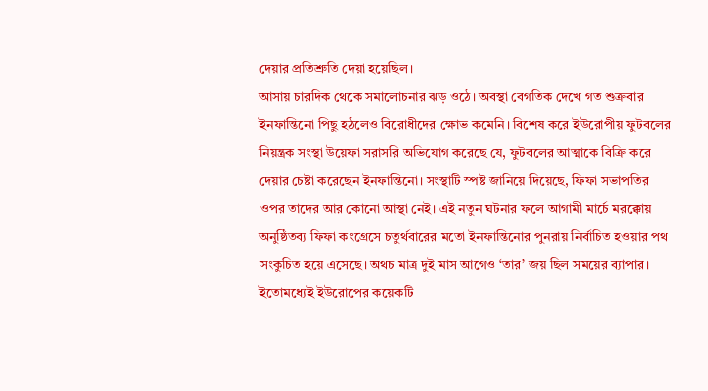দেয়ার প্রতিশ্রুতি দেয়া হয়েছিল।
আসায় চারদিক থেকে সমালোচনার ঝড় ওঠে। অবস্থা বেগতিক দেখে গত শুক্রবার ইনফান্তিনো পিছু হঠলেও বিরোধীদের ক্ষোভ কমেনি। বিশেষ করে ইউরোপীয় ফুটবলের নিয়ন্ত্রক সংস্থা উয়েফা সরাসরি অভিযোগ করেছে যে, ফুটবলের আত্মাকে বিক্রি করে দেয়ার চেষ্টা করেছেন ইনফান্তিনো। সংস্থাটি স্পষ্ট জানিয়ে দিয়েছে, ফিফা সভাপতির ওপর তাদের আর কোনো আস্থা নেই। এই নতুন ঘটনার ফলে আগামী মার্চে মরক্কোয় অনুষ্ঠিতব্য ফিফা কংগ্রেসে চতুর্থবারের মতো ইনফান্তিনোর পুনরায় নির্বাচিত হওয়ার পথ সংকুচিত হয়ে এসেছে। অথচ মাত্র দুই মাস আগেও ‘তার’ জয় ছিল সময়ের ব্যাপার। ইতোমধ্যেই ইউরোপের কয়েকটি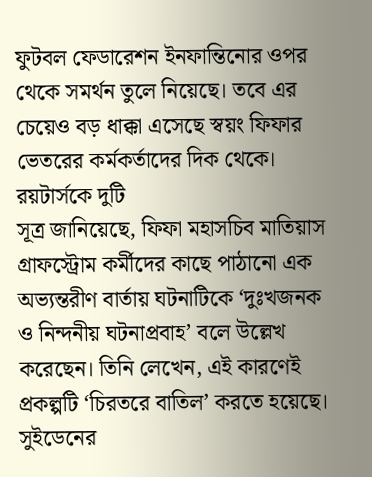ফুটবল ফেডারেশন ইনফান্তিনোর ওপর থেকে সমর্থন তুলে নিয়েছে। তবে এর চেয়েও বড় ধাক্কা এসেছে স্বয়ং ফিফার ভেতরের কর্মকর্তাদের দিক থেকে। রয়টার্সকে দুটি
সূত্র জানিয়েছে, ফিফা মহাসচিব মাতিয়াস গ্রাফস্ট্রোম কর্মীদের কাছে পাঠানো এক অভ্যন্তরীণ বার্তায় ঘটনাটিকে ‘দুঃখজনক ও নিন্দনীয় ঘটনাপ্রবাহ’ বলে উল্লেখ করেছেন। তিনি লেখেন, এই কারণেই প্রকল্পটি ‘চিরতরে বাতিল’ করতে হয়েছে। সুইডেনের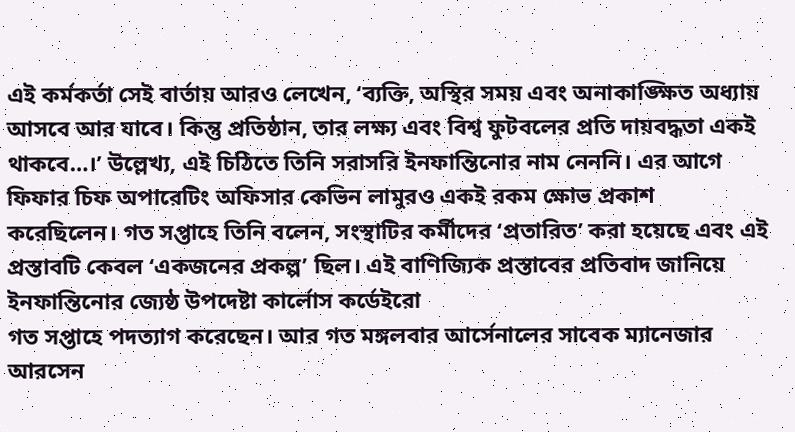এই কর্মকর্তা সেই বার্তায় আরও লেখেন, ‘ব্যক্তি, অস্থির সময় এবং অনাকাঙ্ক্ষিত অধ্যায় আসবে আর যাবে। কিন্তু প্রতিষ্ঠান, তার লক্ষ্য এবং বিশ্ব ফুটবলের প্রতি দায়বদ্ধতা একই থাকবে…।’ উল্লেখ্য, এই চিঠিতে তিনি সরাসরি ইনফান্তিনোর নাম নেননি। এর আগে ফিফার চিফ অপারেটিং অফিসার কেভিন লামুরও একই রকম ক্ষোভ প্রকাশ করেছিলেন। গত সপ্তাহে তিনি বলেন, সংস্থাটির কর্মীদের ‘প্রতারিত’ করা হয়েছে এবং এই প্রস্তাবটি কেবল ‘একজনের প্রকল্প’ ছিল। এই বাণিজ্যিক প্রস্তাবের প্রতিবাদ জানিয়ে ইনফান্তিনোর জ্যেষ্ঠ উপদেষ্টা কার্লোস কর্ডেইরো
গত সপ্তাহে পদত্যাগ করেছেন। আর গত মঙ্গলবার আর্সেনালের সাবেক ম্যানেজার আরসেন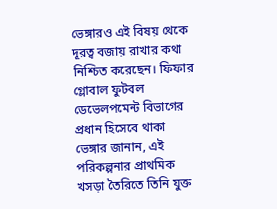ভেঙ্গারও এই বিষয় থেকে দূরত্ব বজায় রাখার কথা নিশ্চিত করেছেন। ফিফার গ্লোবাল ফুটবল ডেভেলপমেন্ট বিভাগের প্রধান হিসেবে থাকা ভেঙ্গার জানান, এই পরিকল্পনার প্রাথমিক খসড়া তৈরিতে তিনি যুক্ত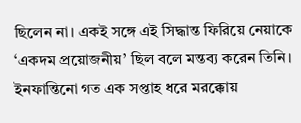ছিলেন না। একই সঙ্গে এই সিদ্ধান্ত ফিরিয়ে নেয়াকে ‘একদম প্রয়োজনীয়’ ছিল বলে মন্তব্য করেন তিনি। ইনফান্তিনো গত এক সপ্তাহ ধরে মরক্কোয়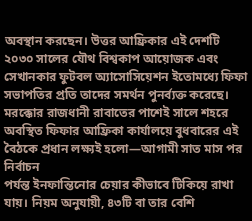অবস্থান করছেন। উত্তর আফ্রিকার এই দেশটি ২০৩০ সালের যৌথ বিশ্বকাপ আয়োজক এবং সেখানকার ফুটবল অ্যাসোসিয়েশন ইতোমধ্যে ফিফা সভাপতির প্রতি তাদের সমর্থন পুনর্ব্যক্ত করেছে। মরক্কোর রাজধানী রাবাতের পাশেই সালে শহরে অবস্থিত ফিফার আফ্রিকা কার্যালয়ে বুধবারের এই বৈঠকে প্রধান লক্ষ্যই হলো—আগামী সাত মাস পর নির্বাচন
পর্যন্ত ইনফান্তিনোর চেয়ার কীভাবে টিকিয়ে রাখা যায়। নিয়ম অনুযায়ী, ৪৩টি বা তার বেশি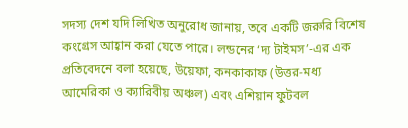সদস্য দেশ যদি লিখিত অনুরোধ জানায়, তবে একটি জরুরি বিশেষ কংগ্রেস আহ্বান করা যেতে পারে। লন্ডনের ‘দ্য টাইমস’-এর এক প্রতিবেদনে বলা হয়েছে, উয়েফা, কনকাকাফ (উত্তর-মধ্য আমেরিকা ও ক্যারিবীয় অঞ্চল) এবং এশিয়ান ফুটবল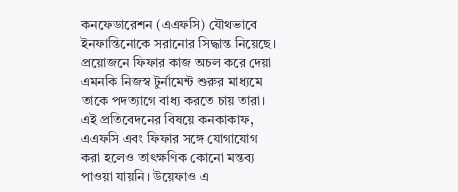কনফেডারেশন (এএফসি) যৌথভাবে ইনফান্তিনোকে সরানোর সিদ্ধান্ত নিয়েছে। প্রয়োজনে ফিফার কাজ অচল করে দেয়া এমনকি নিজস্ব টুর্নামেন্ট শুরুর মাধ্যমে তাকে পদত্যাগে বাধ্য করতে চায় তারা। এই প্রতিবেদনের বিষয়ে কনকাকাফ, এএফসি এবং ফিফার সঙ্গে যোগাযোগ করা হলেও তাৎক্ষণিক কোনো মন্তব্য পাওয়া যায়নি। উয়েফাও এ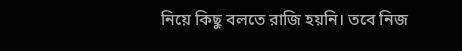নিয়ে কিছু বলতে রাজি হয়নি। তবে নিজ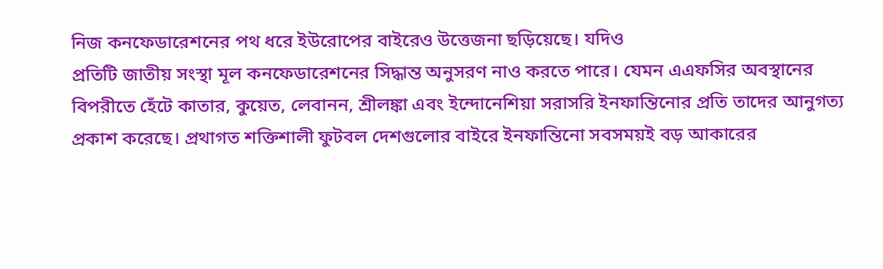নিজ কনফেডারেশনের পথ ধরে ইউরোপের বাইরেও উত্তেজনা ছড়িয়েছে। যদিও
প্রতিটি জাতীয় সংস্থা মূল কনফেডারেশনের সিদ্ধান্ত অনুসরণ নাও করতে পারে। যেমন এএফসির অবস্থানের বিপরীতে হেঁটে কাতার, কুয়েত, লেবানন, শ্রীলঙ্কা এবং ইন্দোনেশিয়া সরাসরি ইনফান্তিনোর প্রতি তাদের আনুগত্য প্রকাশ করেছে। প্রথাগত শক্তিশালী ফুটবল দেশগুলোর বাইরে ইনফান্তিনো সবসময়ই বড় আকারের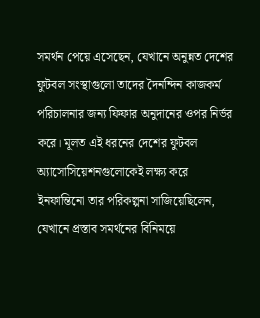সমর্থন পেয়ে এসেছেন, যেখানে অনুন্নত দেশের ফুটবল সংস্থাগুলো তাদের দৈনন্দিন কাজকর্ম পরিচালনার জন্য ফিফার অনুদানের ওপর নির্ভর করে। মূলত এই ধরনের দেশের ফুটবল অ্যাসোসিয়েশনগুলোকেই লক্ষ্য করে ইনফান্তিনো তার পরিকল্পনা সাজিয়েছিলেন, যেখানে প্রস্তাব সমর্থনের বিনিময়ে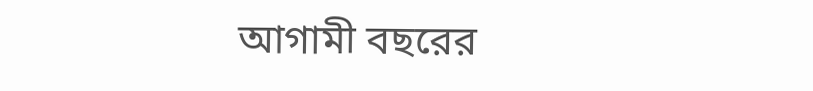আগামী বছরের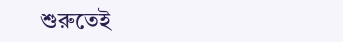শুরুতেই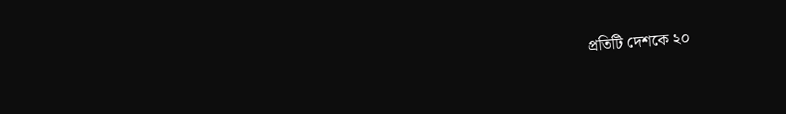প্রতিটি দেশকে ২০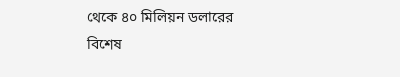থেকে ৪০ মিলিয়ন ডলারের বিশেষ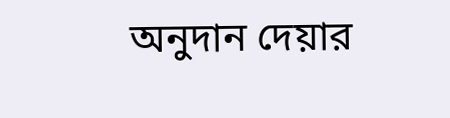অনুদান দেয়ার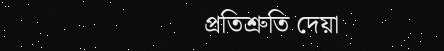প্রতিশ্রুতি দেয়া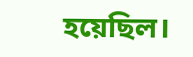হয়েছিল।